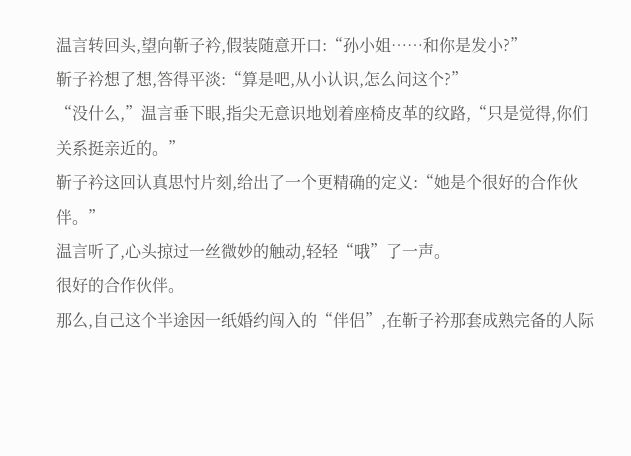温言转回头,望向靳子衿,假装随意开口:“孙小姐……和你是发小?”
靳子衿想了想,答得平淡:“算是吧,从小认识,怎么问这个?”
“没什么,”温言垂下眼,指尖无意识地划着座椅皮革的纹路,“只是觉得,你们关系挺亲近的。”
靳子衿这回认真思忖片刻,给出了一个更精确的定义:“她是个很好的合作伙伴。”
温言听了,心头掠过一丝微妙的触动,轻轻“哦”了一声。
很好的合作伙伴。
那么,自己这个半途因一纸婚约闯入的“伴侣”,在靳子衿那套成熟完备的人际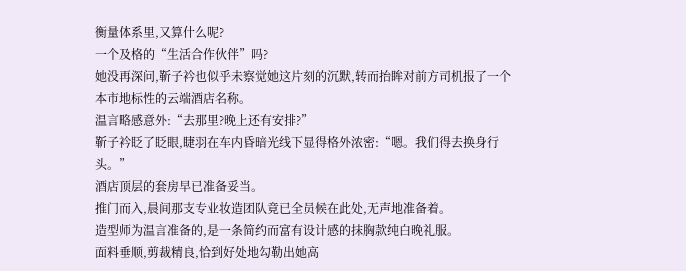衡量体系里,又算什么呢?
一个及格的“生活合作伙伴”吗?
她没再深问,靳子衿也似乎未察觉她这片刻的沉默,转而抬眸对前方司机报了一个本市地标性的云端酒店名称。
温言略感意外:“去那里?晚上还有安排?”
靳子衿眨了眨眼,睫羽在车内昏暗光线下显得格外浓密:“嗯。我们得去换身行头。”
酒店顶层的套房早已准备妥当。
推门而入,晨间那支专业妆造团队竟已全员候在此处,无声地准备着。
造型师为温言准备的,是一条简约而富有设计感的抹胸款纯白晚礼服。
面料垂顺,剪裁精良,恰到好处地勾勒出她高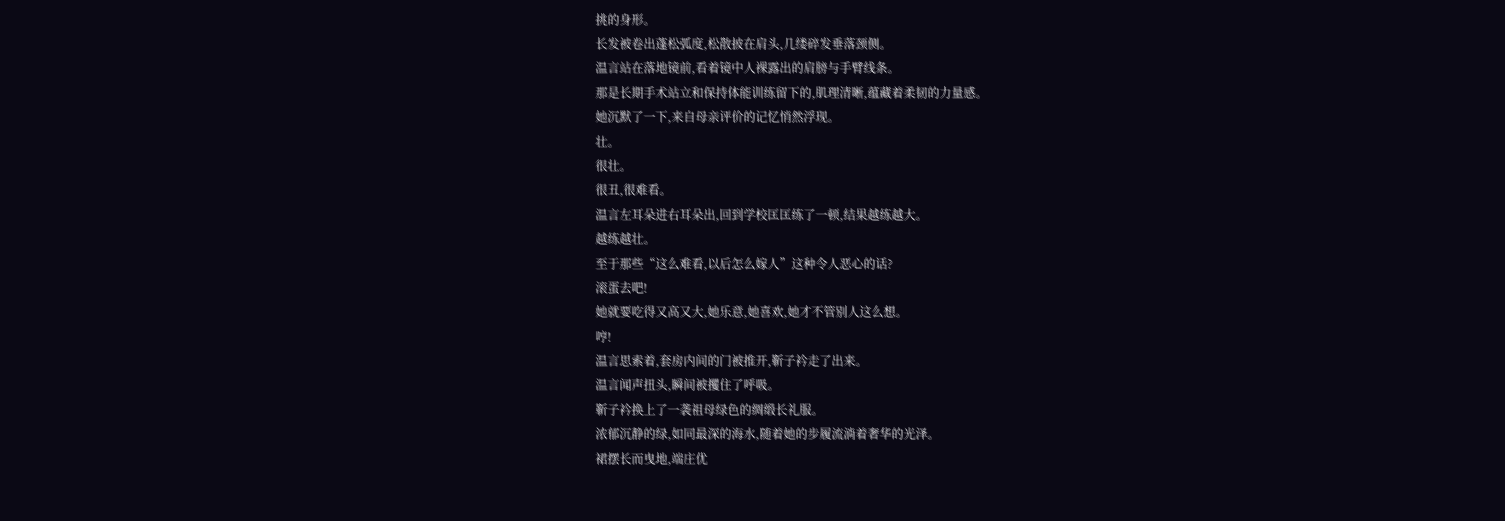挑的身形。
长发被卷出蓬松弧度,松散披在肩头,几缕碎发垂落颈侧。
温言站在落地镜前,看着镜中人裸露出的肩膀与手臂线条。
那是长期手术站立和保持体能训练留下的,肌理清晰,蕴藏着柔韧的力量感。
她沉默了一下,来自母亲评价的记忆悄然浮现。
壮。
很壮。
很丑,很难看。
温言左耳朵进右耳朵出,回到学校匡匡练了一顿,结果越练越大。
越练越壮。
至于那些“这么难看,以后怎么嫁人”这种令人恶心的话?
滚蛋去吧!
她就要吃得又高又大,她乐意,她喜欢,她才不管别人这么想。
哼!
温言思索着,套房内间的门被推开,靳子衿走了出来。
温言闻声扭头,瞬间被攫住了呼吸。
靳子衿换上了一袭祖母绿色的绸缎长礼服。
浓郁沉静的绿,如同最深的海水,随着她的步履流淌着奢华的光泽。
裙摆长而曳地,端庄优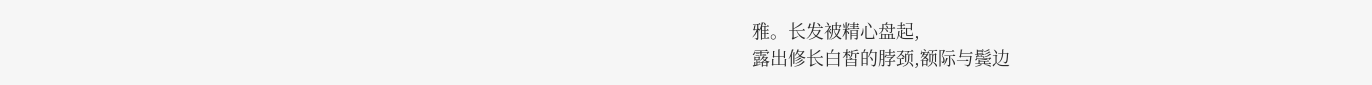雅。长发被精心盘起,
露出修长白皙的脖颈,额际与鬓边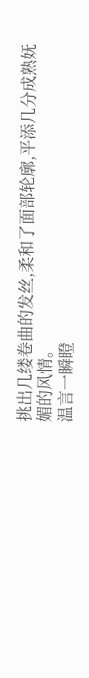挑出几缕卷曲的发丝,柔和了面部轮廓,平添几分成熟妩媚的风情。
温言一瞬瞪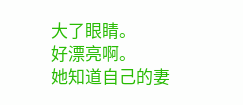大了眼睛。
好漂亮啊。
她知道自己的妻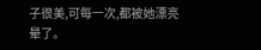子很美,可每一次,都被她漂亮晕了。